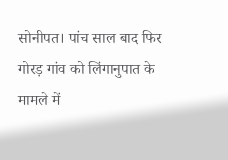सोनीपत। पांच साल बाद फिर गोरड़ गांव को लिंगानुपात के मामले में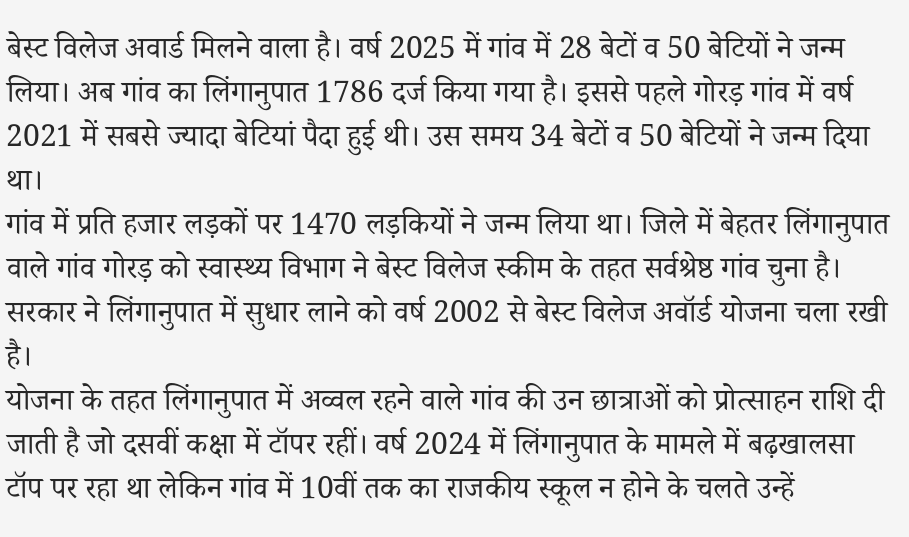बेस्ट विलेज अवार्ड मिलने वाला है। वर्ष 2025 में गांव में 28 बेटों व 50 बेटियों ने जन्म लिया। अब गांव का लिंगानुपात 1786 दर्ज किया गया है। इससे पहले गोरड़ गांव में वर्ष 2021 में सबसे ज्यादा बेटियां पैदा हुई थी। उस समय 34 बेटों व 50 बेटियों ने जन्म दिया था।
गांव में प्रति हजार लड़कों पर 1470 लड़कियों ने जन्म लिया था। जिले में बेहतर लिंगानुपात वाले गांव गोरड़ को स्वास्थ्य विभाग ने बेस्ट विलेज स्कीम के तहत सर्वश्रेष्ठ गांव चुना है। सरकार ने लिंगानुपात में सुधार लाने को वर्ष 2002 से बेस्ट विलेज अवॉर्ड योजना चला रखी है।
योजना के तहत लिंगानुपात में अव्वल रहने वाले गांव की उन छात्राओं को प्रोत्साहन राशि दी जाती है जो दसवीं कक्षा में टॉपर रहीं। वर्ष 2024 में लिंगानुपात के मामले में बढ़खालसा टॉप पर रहा था लेकिन गांव में 10वीं तक का राजकीय स्कूल न होने के चलते उन्हें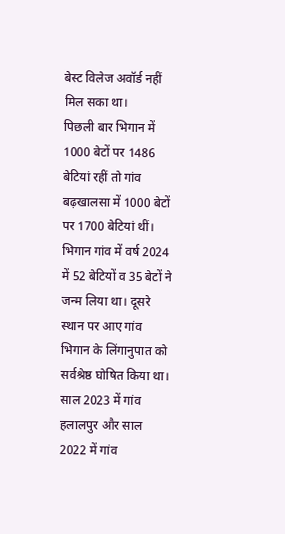बेस्ट विलेज अवॉर्ड नहीं मिल सका था।
पिछली बार भिगान में 1000 बेटों पर 1486 बेटियां रहीं तो गांव बढ़खालसा में 1000 बेटों पर 1700 बेटियां थीं। भिगान गांव में वर्ष 2024 में 52 बेटियों व 35 बेटों ने जन्म लिया था। दूसरे स्थान पर आए गांव भिगान के लिंगानुपात को सर्वश्रेष्ठ घोषित किया था।
साल 2023 में गांव हलालपुर और साल 2022 में गांव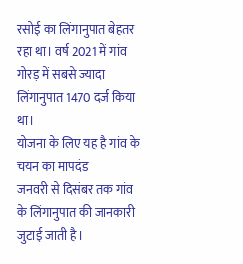रसोई का लिंगानुपात बेहतर रहा था। वर्ष 2021 में गांव गोरड़ में सबसे ज्यादा लिंगानुपात 1470 दर्ज किया था।
योजना के लिए यह है गांव के चयन का मापदंड
जनवरी से दिसंबर तक गांव के लिंगानुपात की जानकारी जुटाई जाती है।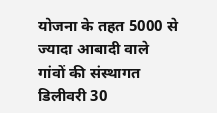योजना के तहत 5000 से ज्यादा आबादी वाले गांवों की संस्थागत डिलीवरी 30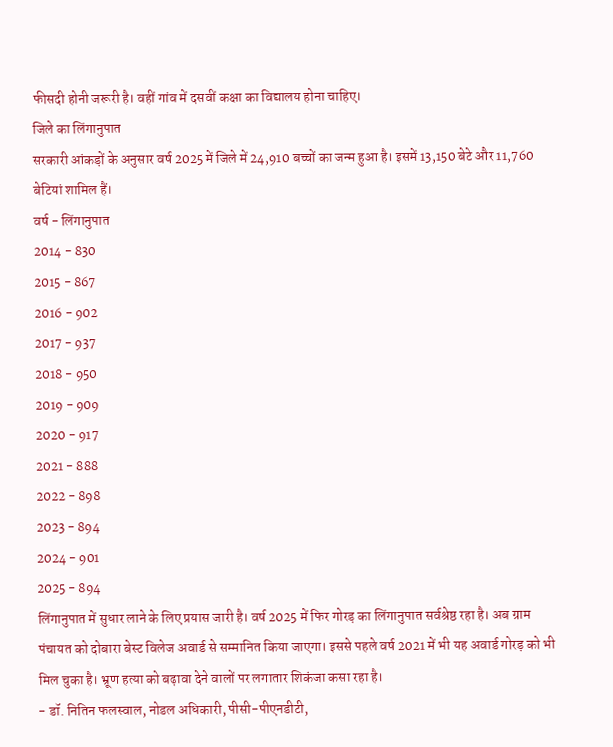फीसदी होनी जरूरी है। वहीं गांव में दसवीं कक्षा का विद्यालय होना चाहिए।
जिले का लिंगानुपात
सरकारी आंकड़ों के अनुसार वर्ष 2025 में जिले में 24,910 बच्चों का जन्म हुआ है। इसमें 13,150 बेटे और 11,760 बेटियां शामिल हैं।
वर्ष - लिंगानुपात
2014 - 830
2015 - 867
2016 - 902
2017 - 937
2018 - 950
2019 - 909
2020 - 917
2021 - 888
2022 - 898
2023 - 894
2024 - 901
2025 - 894
लिंगानुपात में सुधार लाने के लिए प्रयास जारी है। वर्ष 2025 में फिर गोरड़ का लिंगानुपात सर्वश्रेष्ठ रहा है। अब ग्राम पंचायत को दोबारा बेस्ट विलेज अवार्ड से सम्मानित किया जाएगा। इससे पहले वर्ष 2021 में भी यह अवार्ड गोरड़ को भी मिल चुका है। भ्रूण हत्या को बढ़ावा देने वालों पर लगातार शिकंजा कसा रहा है।
- डॉ. नितिन फलस्वाल, नोडल अधिकारी, पीसी-पीएनडीटी,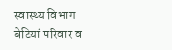स्वास्थ्य विभाग
बेटियां परिवार व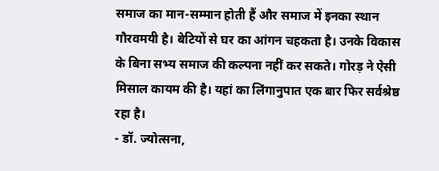समाज का मान-सम्मान होती हैं और समाज में इनका स्थान गौरवमयी है। बेटियों से घर का आंगन चहकता है। उनके विकास के बिना सभ्य समाज की कल्पना नहीं कर सकते। गोरड़ ने ऐसी मिसाल कायम की है। यहां का लिंगानुपात एक बार फिर सर्वश्रेष्ठ रहा है।
- डॉ. ज्योत्सना,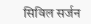सिविल सर्जन